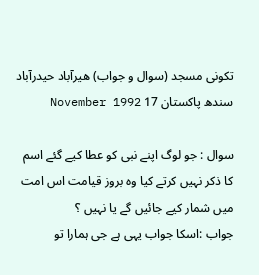تکونی مسجد (سوال و جواب) ھیرآباد حیدرآباد سندھ پاکستان 17 November 1992

سوال : جو لوگ اپنے نبی کو عطا کیے گئے اسم کا ذکر نہیں کرتے کیا وہ بروز قیامت اس امت میں شمار کیے جائیں گے یا نہیں ؟
جواب :اسکا جواب یہی ہے جی ہمارا تو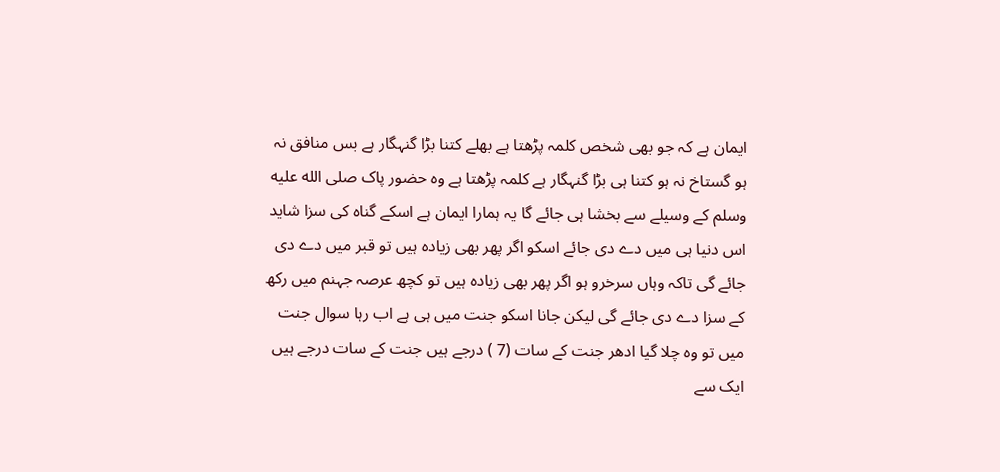ایمان ہے کہ جو بھی شخص کلمہ پڑھتا ہے بھلے کتنا بڑا گنہگار ہے بس منافق نہ ہو گستاخ نہ ہو کتنا ہی بڑا گنہگار ہے کلمہ پڑھتا ہے وہ حضور پاک صلى الله عليه وسلم کے وسیلے سے بخشا ہی جائے گا یہ ہمارا ایمان ہے اسکے گناہ کی سزا شاید اس دنیا ہی میں دے دی جائے اسکو اگر پھر بھی زیادہ ہیں تو قبر میں دے دی جائے گی تاکہ وہاں سرخرو ہو اگر پھر بھی زیادہ ہیں تو کچھ عرصہ جہنم میں رکھ کے سزا دے دی جائے گی لیکن جانا اسکو جنت میں ہی ہے اب رہا سوال جنت میں تو وہ چلا گیا ادھر جنت کے سات (7 ) درجے ہیں جنت کے سات درجے ہیں ایک سے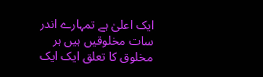ایک اعلیٰ ہے تمہارے اندر سات مخلوقیں ہیں ہر مخلوق کا تعلق ایک ایک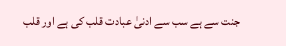جنت سے ہے سب سے ادنیٰ عبادت قلب کی ہے اور قلب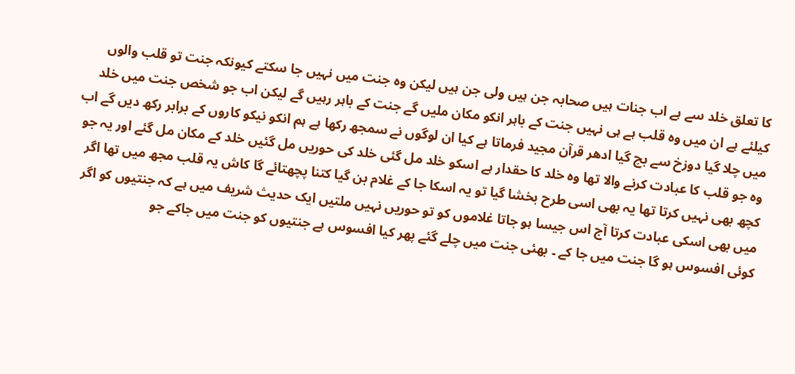کا تعلق خلد سے ہے اب جنات ہیں صحابہ جن ہیں ولی جن ہیں لیکن وہ جنت میں نہیں جا سکتے کیونکہ جنت تو قلب والوں کیلئے ہے ان میں وہ قلب ہے ہی نہیں جنت کے باہر انکو مکان ملیں گے جنت کے باہر رہیں گے لیکن اب جو شخص جنت میں خلد میں چلا گیا دوزخ سے بچ گیا ادھر قرآن مجید فرماتا ہے کیا ان لوگوں نے سمجھ رکھا ہے ہم انکو نیکو کاروں کے برابر رکھ دیں گے اب وہ جو قلب کا عبادت کرنے والا تھا وہ خلد کا حقدار ہے اسکو خلد مل گئی خلد کی حوریں مل گئیں خلد کے مکان مل گئے اور یہ جو کچھ بھی نہیں کرتا تھا یہ بھی اسی طرح بخشا گیا تو یہ اسکا جا کے غلام بن گیا کتنا پچھتائے گا کاش یہ قلب مجھ میں تھا اگر میں بھی اسکی عبادت کرتا آج اس جیسا ہو جاتا غلاموں کو تو حوریں نہیں ملتیں ایک حدیث شریف میں ہے کہ جنتیوں کو اگر کوئی افسوس ہو گا جنت میں جا کے ۔ بھئی جنت میں چلے گئے پھر کیا افسوس ہے جنتیوں کو جنت میں جاکے جو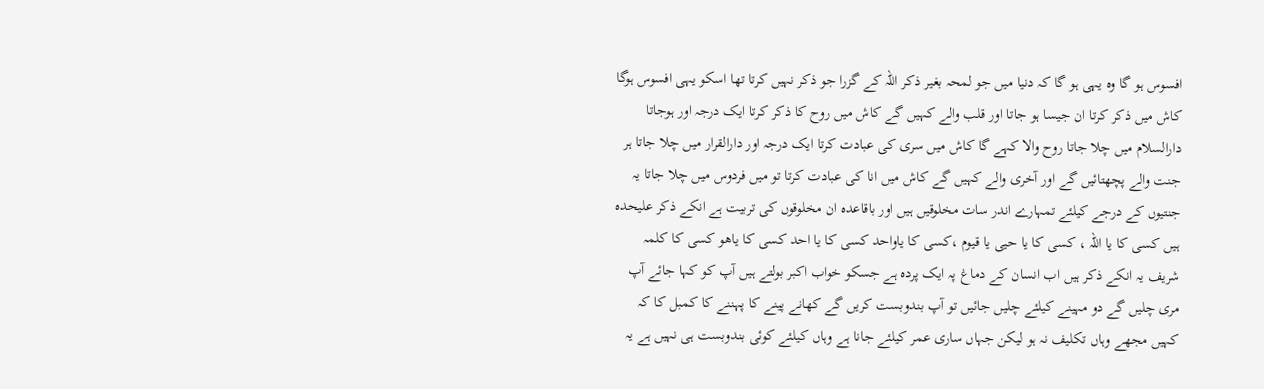افسوس ہو گا وہ یہی ہو گا کہ دنیا میں جو لمحہ بغیر ذکر اللہ کے گزرا جو ذکر نہیں کرتا تھا اسکو یہی افسوس ہوگا کاش میں ذکر کرتا ان جیسا ہو جاتا اور قلب والے کہیں گے کاش میں روح کا ذکر کرتا ایک درجہ اور ہوجاتا دارالسلام میں چلا جاتا روح والا کہے گا کاش میں سری کی عبادت کرتا ایک درجہ اور دارالقرار میں چلا جاتا ہر جنت والے پچھتائیں گے اور آخری والے کہیں گے کاش میں انا کی عبادت کرتا تو میں فردوس میں چلا جاتا یہ جنتیوں کے درجے کیلئے تمہارے اندر سات مخلوقیں ہیں اور باقاعدہ ان مخلوقوں کی تربیت ہے انکے ذکر علیحدہ ہیں کسی کا یا اللہ ، کسی کا یا حیی یا قیوم ،کسی کا یاواحد کسی کا یا احد کسی کا یاھو کسی کا کلمہ شریف یہ انکے ذکر ہیں اب انسان کے دماغ پہ ایک پردہ ہے جسکو خواب اکبر بولتے ہیں آپ کو کہا جائے آپ مری چلیں گے دو مہینے کیلئے چلیں جائیں تو آپ بندوبست کریں گے کھانے پینے کا پہننے کا کمبل کا کہ کہیں مجھے وہاں تکلیف نہ ہو لیکن جہاں ساری عمر کیلئے جانا ہے وہاں کیلئے کوئی بندوبست ہی نہیں ہے یہ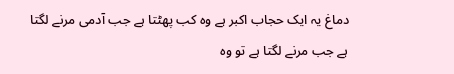دماغ یہ ایک حجاب اکبر ہے وہ کب پھٹتا ہے جب آدمی مرنے لگتا ہے جب مرنے لگتا ہے تو وہ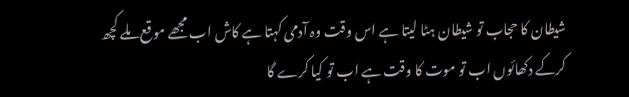شیطان کا حجاب تو شیطان ہٹا لیتا ہے اس وقت وہ آدمی کہتا ہے کاش اب مجھے موقع ملے کچھ کرکے دکھائوں اب تو موت کا وقت ہے اب تو کیا کرے گا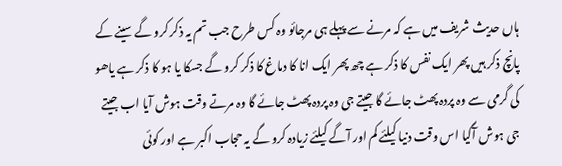ہاں حدیث شریف میں ہے کہ مرنے سے پہلے ہی مرجائو وہ کس طرح جب تم یہ ذکر کرو گے سینے کے پانچ ذکر ہیں پھر ایک نفس کا ذکر ہے چھ پھر ایک انا کا دماغ کا ذکر کرو گے جسکا یا ہو کا ذکر ہے یاھو کی گرمی سے وہ پردہ پھٹ جائے گا جیتے جی وہ پردہ پھٹ جائے گا وہ مرتے وقت ہوش آیا اب جیتے جی ہوش آگیا اس وقت دنیا کیلئے کم اور آگے کیلئے زیادہ کرو گے یہ حجاب اکبر ہے اور کوئی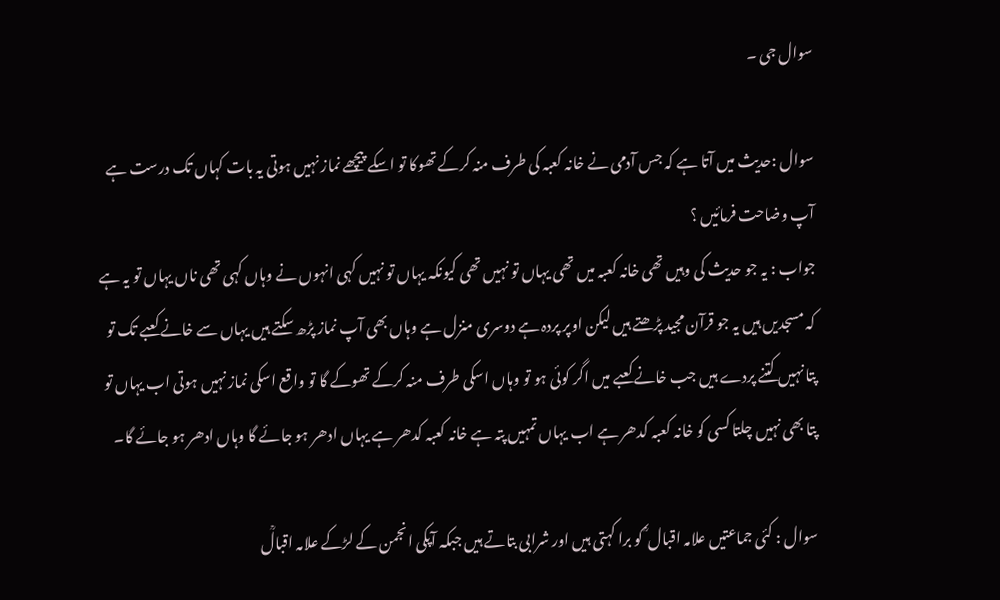سوال جی ۔

سوال :حدیث میں آتا ہے کہ جس آدمی نے خانہ کعبہ کی طرف منہ کرکے تھوکا تو اسکے پیچھے نماز نہیں ہوتی یہ بات کہاں تک درست ہے آپ وضاحت فرمائیں ؟
جواب : یہ جو حدیث کی وہیں تھی خانہ کعبہ میں تھی یہاں تو نہیں تھی کیونکہ یہاں تو نہیں کہی انہوں نے وہاں کہی تھی ناں یہاں تو یہ ہے کہ مسجدیں ہیں یہ جو قرآن مجید پڑھتے ہیں لیکن اوپر پردہ ہے دوسری منزل ہے وہاں بھی آپ نماز پڑھ سکتے ہیں یہاں سے خانے کعبے تک تو پتا نہیں کتنے پردے ہیں جب خانے کعبے میں اگر کوئی ہو تو وہاں اسکی طرف منہ کرکے تھوکے گا تو واقع اسکی نماز نہیں ہوتی اب یہاں تو پتا بھی نہیں چلتا کسی کو خانہ کعبہ کدھر ہے اب یہاں تمہیں پتہ ہے خانہ کعبہ کدھر ہے یہاں ادھر ہو جائے گا وہاں ادھر ہو جائے گا۔

سوال : کئی جماعتیں علامہ اقبال ؒ کو برا کہتی ہیں اور شرابی بتاتے ہیں جبکہ آپکی انجمن کے لڑکے علامہ اقبالؒ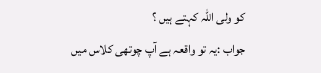کو ولی اللہ کہتے ہیں ؟
جواب :یہ تو واقعہ ہے آپ چوتھی کلاس میں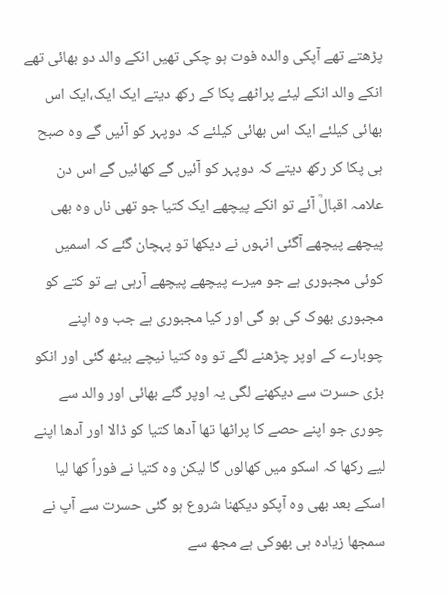پڑھتے تھے آپکی والدہ فوت ہو چکی تھیں انکے والد دو بھائی تھے انکے والد انکے لیئے پراٹھے پکا کے رکھ دیتے ایک ایک،ایک اس بھائی کیلئے ایک اس بھائی کیلئے کہ دوپہر کو آئیں گے وہ صبح ہی پکا کر رکھ دیتے کہ دوپہر کو آئیں گے کھائیں گے اس دن علامہ اقبالؒ آئے تو انکے پیچھے ایک کتیا جو تھی ناں وہ بھی پیچھے پیچھے آگئی انہوں نے دیکھا تو پہچان گئے کہ اسمیں کوئی مجبوری ہے جو میرے پیچھے پیچھے آرہی ہے تو کتے کو مجبوری بھوک کی ہو گی اور کیا مجبوری ہے جب وہ اپنے چوبارے کے اوپر چڑھنے لگے تو وہ کتیا نیچے بیٹھ گئی اور انکو بڑی حسرت سے دیکھنے لگی یہ اوپر گئے بھائی اور والد سے چوری جو اپنے حصے کا پراٹھا تھا آدھا کتیا کو ڈالا اور آدھا اپنے لیے رکھا کہ اسکو میں کھالوں گا لیکن وہ کتیا نے فوراً کھا لیا اسکے بعد بھی وہ آپکو دیکھنا شروع ہو گئی حسرت سے آپ نے سمجھا زیادہ ہی بھوکی ہے مجھ سے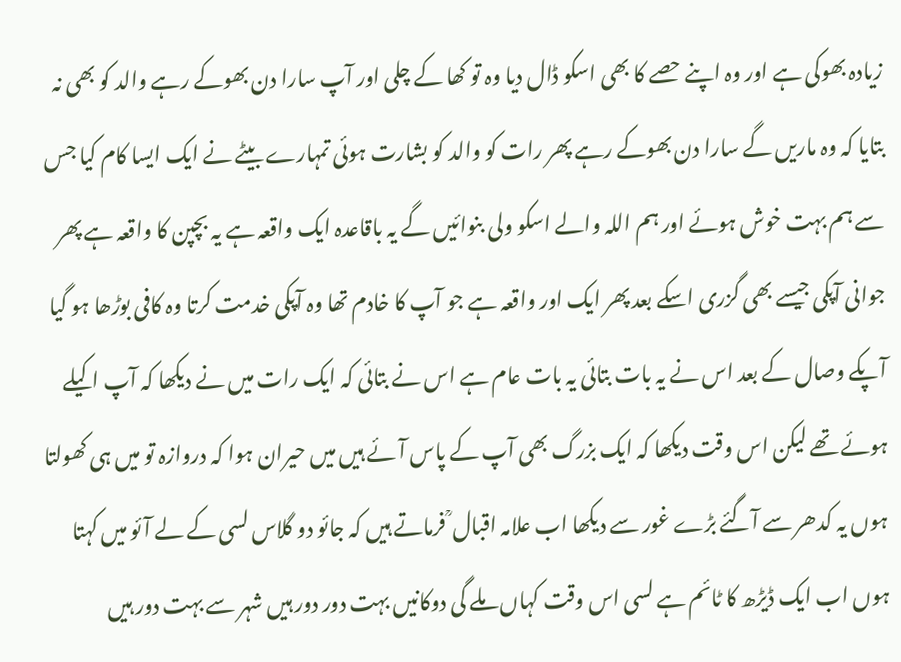زیادہ بھوکی ہے اور وہ اپنے حصے کا بھی اسکو ڈال دیا وہ تو کھا کے چلی اور آپ سارا دن بھوکے رہے والد کو بھی نہ بتایا کہ وہ ماریں گے سارا دن بھوکے رہے پھر رات کو والد کو بشارت ہوئی تمہارے بیٹے نے ایک ایسا کام کیا جس سے ہم بہت خوش ہوئے اور ہم اللہ والے اسکو ولی بنوائیں گے یہ باقاعدہ ایک واقعہ ہے یہ بچپن کا واقعہ ہے پھر جوانی آپکی جیسے بھی گزری اسکے بعد پھر ایک اور واقعہ ہے جو آپ کا خادم تھا وہ آپکی خدمت کرتا وہ کافی بوڑھا ہو گیا آپکے وصال کے بعد اس نے یہ بات بتائی یہ بات عام ہے اس نے بتائی کہ ایک رات میں نے دیکھا کہ آپ اکیلے ہوئے تھے لیکن اس وقت دیکھا کہ ایک بزرگ بھی آپ کے پاس آئے ہیں میں حیران ہوا کہ دروازہ تو میں ہی کھولتا ہوں یہ کدھر سے آگئے بڑے غور سے دیکھا اب علامہ اقبال ؒ فرماتے ہیں کہ جائو دو گلاس لسی کے لے آئو میں کہتا ہوں اب ایک ڈیڑھ کا ٹائم ہے لسی اس وقت کہاں ملے گی دوکانیں بہت دور دور ہیں شہر سے بہت دور ہیں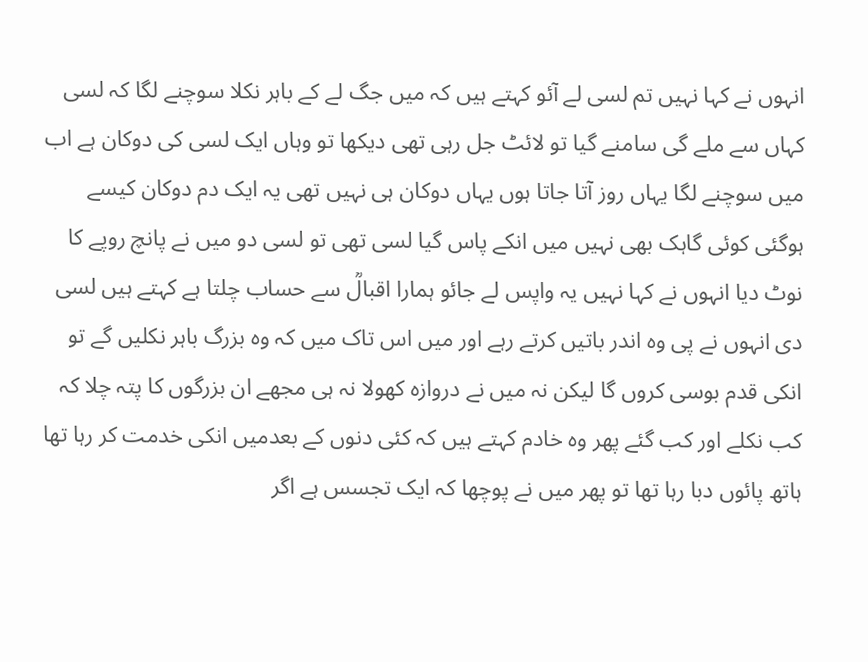انہوں نے کہا نہیں تم لسی لے آئو کہتے ہیں کہ میں جگ لے کے باہر نکلا سوچنے لگا کہ لسی کہاں سے ملے گی سامنے گیا تو لائٹ جل رہی تھی دیکھا تو وہاں ایک لسی کی دوکان ہے اب میں سوچنے لگا یہاں روز آتا جاتا ہوں یہاں دوکان ہی نہیں تھی یہ ایک دم دوکان کیسے ہوگئی کوئی گاہک بھی نہیں میں انکے پاس گیا لسی تھی تو لسی دو میں نے پانچ روپے کا نوٹ دیا انہوں نے کہا نہیں یہ واپس لے جائو ہمارا اقبالؒ سے حساب چلتا ہے کہتے ہیں لسی دی انہوں نے پی وہ اندر باتیں کرتے رہے اور میں اس تاک میں کہ وہ بزرگ باہر نکلیں گے تو انکی قدم بوسی کروں گا لیکن نہ میں نے دروازہ کھولا نہ ہی مجھے ان بزرگوں کا پتہ چلا کہ کب نکلے اور کب گئے پھر وہ خادم کہتے ہیں کہ کئی دنوں کے بعدمیں انکی خدمت کر رہا تھا ہاتھ پائوں دبا رہا تھا تو پھر میں نے پوچھا کہ ایک تجسس ہے اگر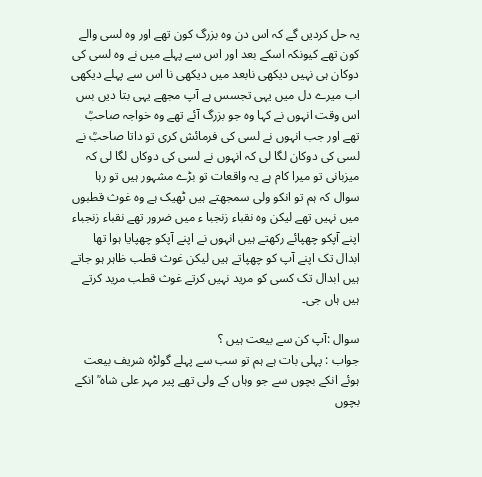یہ حل کردیں گے کہ اس دن وہ بزرگ کون تھے اور وہ لسی والے کون تھے کیونکہ اسکے بعد اور اس سے پہلے میں نے وہ لسی کی دوکان ہی نہیں دیکھی نابعد میں دیکھی نا اس سے پہلے دیکھی اب میرے دل میں یہی تجسس ہے آپ مجھے یہی بتا دیں بس اس وقت انہوں نے کہا وہ جو بزرگ آئے تھے وہ خواجہ صاحبؒ تھے اور جب انہوں نے لسی کی فرمائش کری تو داتا صاحبؒ نے لسی کی دوکان لگا لی کہ انہوں نے لسی کی دوکاں لگا لی کہ میزبانی تو میرا کام ہے یہ واقعات تو بڑے مشہور ہیں تو رہا سوال کہ ہم تو انکو ولی سمجھتے ہیں ٹھیک ہے وہ غوث قطبوں میں نہیں تھے لیکن وہ نقباء زنجبا ء میں ضرور تھے نقباء زنجباء اپنے آپکو چھپائے رکھتے ہیں انہوں نے اپنے آپکو چھپایا ہوا تھا ابدال تک اپنے آپ کو چھپاتے ہیں لیکن غوث قطب ظاہر ہو جاتے ہیں ابدال تک کسی کو مرید نہیں کرتے غوث قطب مرید کرتے ہیں ہاں جی۔

سوال :آپ کن سے بیعت ہیں ؟
جواب : پہلی بات ہے ہم تو سب سے پہلے گولڑہ شریف بیعت ہوئے انکے بچوں سے جو وہاں کے ولی تھے پیر مہر علی شاہ ؒ انکے بچوں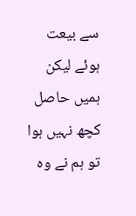سے بیعت ہوئے لیکن ہمیں حاصل کچھ نہیں ہوا تو ہم نے وہ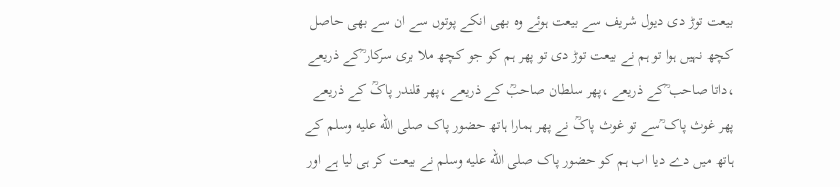بیعت توڑ دی دیول شریف سے بیعت ہوئے وہ بھی انکے پوتوں سے ان سے بھی حاصل کچھ نہیں ہوا تو ہم نے بیعت توڑ دی تو پھر ہم کو جو کچھ ملا بری سرکار ؒکے ذریعے ،داتا صاحب ؒکے ذریعے ،پھر سلطان صاحبؒ کے ذریعے ،پھر قلندر پاکؒ کے ذریعے پھر غوث پاک ؒسے تو غوث پاکؒ نے پھر ہمارا ہاتھ حضور پاک صلى الله عليه وسلم کے ہاتھ میں دے دیا اب ہم کو حضور پاک صلى الله عليه وسلم نے بیعت کر ہی لیا ہے اور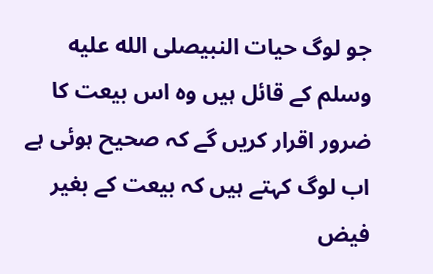جو لوگ حیات النبیصلى الله عليه وسلم کے قائل ہیں وہ اس بیعت کا ضرور اقرار کریں گے کہ صحیح ہوئی ہے اب لوگ کہتے ہیں کہ بیعت کے بغیر فیض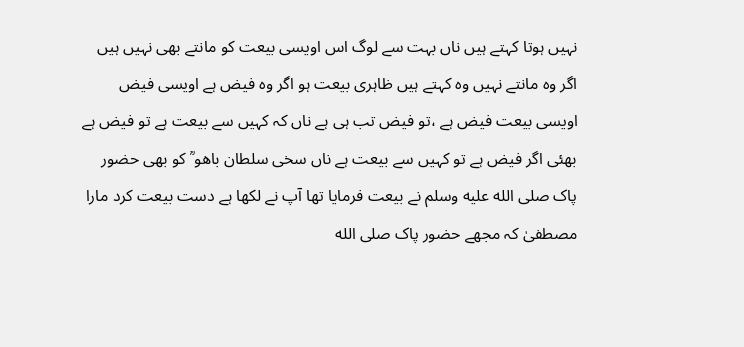نہیں ہوتا کہتے ہیں ناں بہت سے لوگ اس اویسی بیعت کو مانتے بھی نہیں ہیں اگر وہ مانتے نہیں وہ کہتے ہیں ظاہری بیعت ہو اگر وہ فیض ہے اویسی فیض اویسی بیعت فیض ہے ،تو فیض تب ہی ہے ناں کہ کہیں سے بیعت ہے تو فیض ہے بھئی اگر فیض ہے تو کہیں سے بیعت ہے ناں سخی سلطان باھو ؒ کو بھی حضور پاک صلى الله عليه وسلم نے بیعت فرمایا تھا آپ نے لکھا ہے دست بیعت کرد مارا مصطفیٰ کہ مجھے حضور پاک صلى الله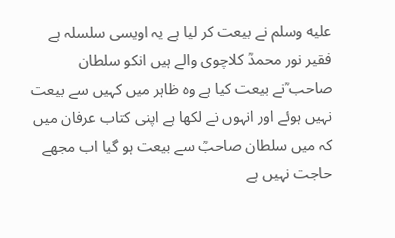عليه وسلم نے بیعت کر لیا ہے یہ اویسی سلسلہ ہے فقیر نور محمدؒ کلاچوی والے ہیں انکو سلطان صاحب ؒنے بیعت کیا ہے وہ ظاہر میں کہیں سے بیعت نہیں ہوئے اور انہوں نے لکھا ہے اپنی کتاب عرفان میں کہ میں سلطان صاحبؒ سے بیعت ہو گیا اب مجھے حاجت نہیں ہے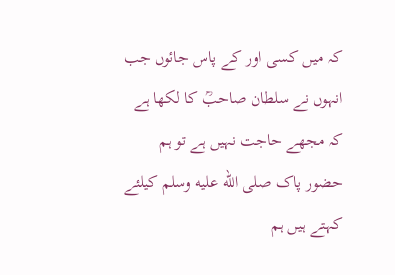کہ میں کسی اور کے پاس جائوں جب انہوں نے سلطان صاحبؒ کا لکھا ہے کہ مجھے حاجت نہیں ہے تو ہم حضور پاک صلى الله عليه وسلم کیلئے کہتے ہیں ہم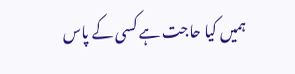ہمیں کیا حاجت ہے کسی کے پاس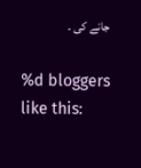جانے کی ۔

%d bloggers like this: